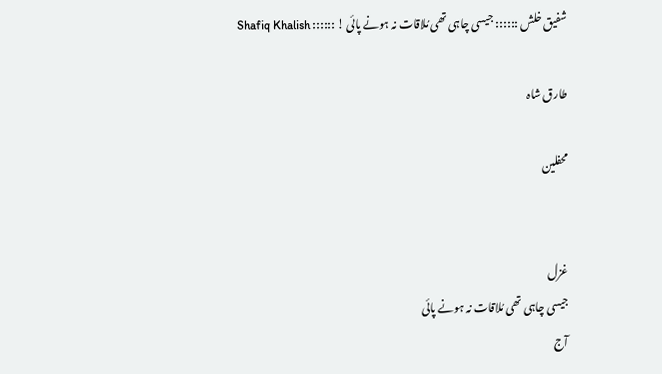شفیق خلش :::::: جیسی چاہی تھی مُلاقات نہ ہونے پائی ! :::::: Shafiq Khalish

طارق شاہ

محفلین


غزل
جیسی چاہی تھی مُلاقات نہ ہونے پائی
آج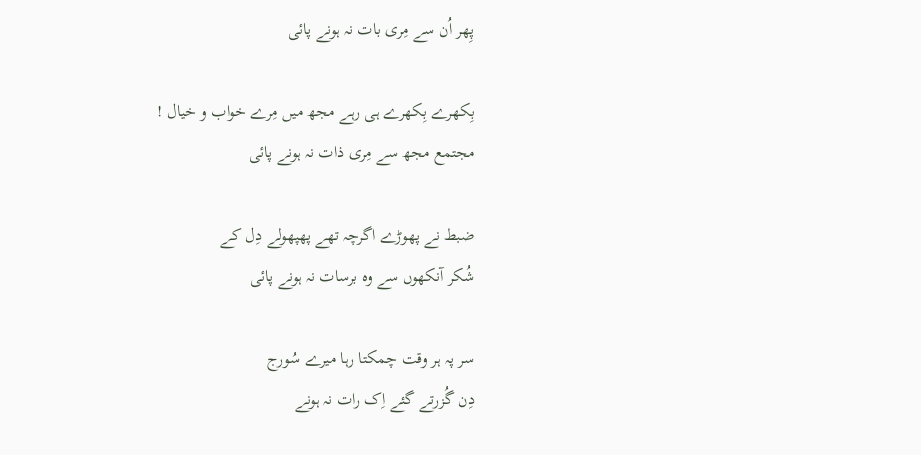پِھر اُن سے مِری بات نہ ہونے پائی

بِکھرے بِکھرے ہی رہے مجھ میں مِرے خواب و خیال !
مجتمع مجھ سے مِری ذات نہ ہونے پائی

ضبط نے پھوڑے اگرچہ تھے پھپھولے دِل کے
شُکر آنکھوں سے وہ برسات نہ ہونے پائی

سر پہ ہر وقت چمکتا رہا میرے سُورج
دِن گُزرتے گئے اِک رات نہ ہونے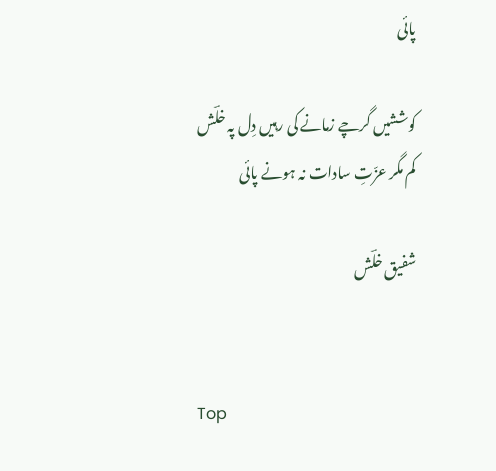پائی

کوششیں گرچے زمانے کی رہیں دِل پہ خلؔش
کم مگر عزّتِ سادات نہ ہونے پائی

شفیق خلؔش


Top